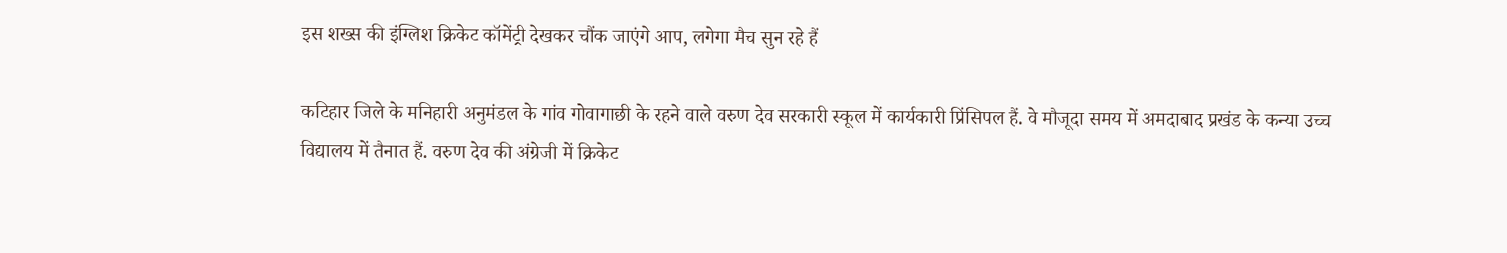इस शख्स की इंग्लिश क्रिकेट कॉमेंट्री देखकर चौंक जाएंगे आप, लगेगा मैच सुन रहे हैं

कटिहार जिले के मनिहारी अनुमंडल के गांव गोवागाछी के रहने वाले वरुण देव सरकारी स्कूल में कार्यकारी प्रिंसिपल हैं. वे मौजूदा समय में अमदाबाद प्रखंड के कन्या उच्च विद्यालय में तैनात हैं. वरुण देव की अंग्रेजी में क्रिकेट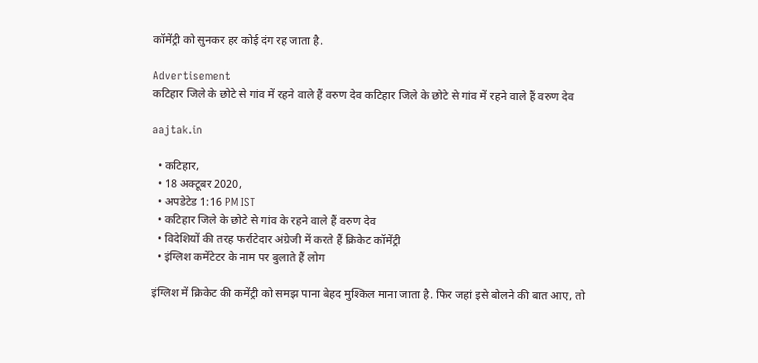कॉमेंट्री को सुनकर हर कोई दंग रह जाता है.

Advertisement
कटिहार जिले के छोटे से गांव में रहने वाले हैं वरुण देव कटिहार जिले के छोटे से गांव में रहने वाले हैं वरुण देव

aajtak.in

  • कटिहार,
  • 18 अक्टूबर 2020,
  • अपडेटेड 1:16 PM IST
  • कटिहार जिले के छोटे से गांव के रहने वाले हैं वरुण देव
  • विदेशियों की तरह फर्राटेदार अंग्रेजी में करते हैं क्रिकेट कॉमेंट्री
  • इंग्लिश कमेंटेटर के नाम पर बुलाते हैं लोग

इंग्लिश में क्रिकेट की कमेंट्री को समझ पाना बेहद मुश्किल माना जाता है. फिर जहां इसे बोलने की बात आए, तो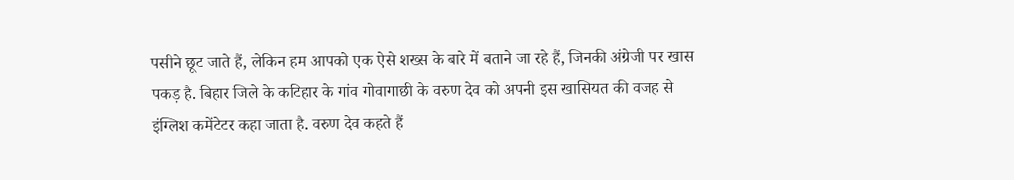पसीने छूट जाते हैं, लेकिन हम आपको एक ऐसे शख्स के बारे में बताने जा रहे हैं, जिनकी अंग्रेजी पर खास पकड़ है. बिहार जिले के कटिहार के गांव गोवागाछी के वरुण देव को अपनी इस खासियत की वजह से इंग्लिश कमेंटेटर कहा जाता है. वरुण देव कहते हैं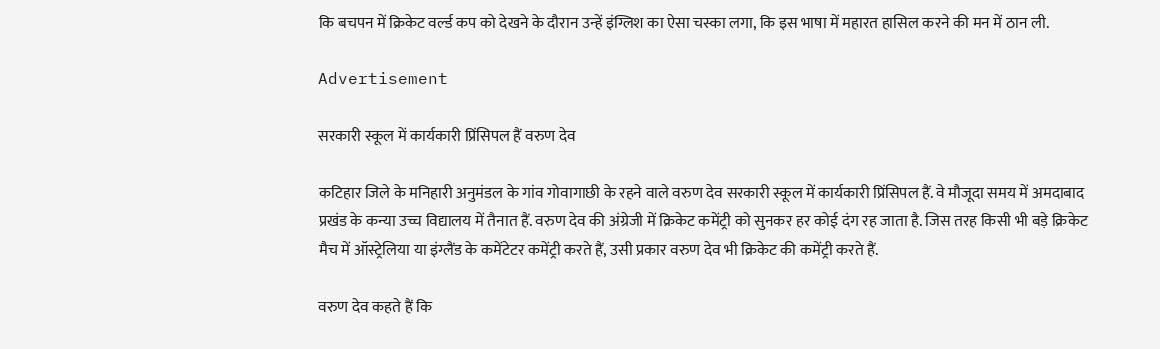कि बचपन में क्रिकेट वर्ल्ड कप को देखने के दौरान उन्हें इंग्लिश का ऐसा चस्का लगा, कि इस भाषा में महारत हासिल करने की मन में ठान ली.

Advertisement

सरकारी स्कूल में कार्यकारी प्रिंसिपल हैं वरुण देव

कटिहार जिले के मनिहारी अनुमंडल के गांव गोवागाछी के रहने वाले वरुण देव सरकारी स्कूल में कार्यकारी प्रिंसिपल हैं. वे मौजूदा समय में अमदाबाद प्रखंड के कन्या उच्च विद्यालय में तैनात हैं. वरुण देव की अंग्रेजी में क्रिकेट कमेंट्री को सुनकर हर कोई दंग रह जाता है. जिस तरह किसी भी बड़े क्रिकेट मैच में ऑस्ट्रेलिया या इंग्लैंड के कमेंटेटर कमेंट्री करते हैं, उसी प्रकार वरुण देव भी क्रिकेट की कमेंट्री करते हैं.

वरुण देव कहते हैं कि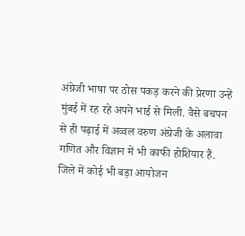अंग्रेजी भाषा पर ठोस पकड़ करने की प्रेरणा उन्हें मुंबई में रह रहे अपने भाई से मिली. वैसे बचपन से ही पढ़ाई में अव्वल वरुण अंग्रेजी के अलावा गणित और विज्ञान में भी काफी होशियार हैं. जिले में कोई भी बड़ा आयोजन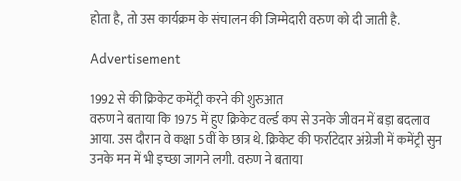होता है, तो उस कार्यक्रम के संचालन की जिम्मेदारी वरुण को दी जाती है.

Advertisement

1992 से की क्रिकेट कमेंट्री करने की शुरुआत
वरुण ने बताया कि 1975 में हुए क्रिकेट वर्ल्ड कप से उनके जीवन में बड़ा बदलाव आया. उस दौरान वे कक्षा 5वीं के छात्र थे. क्रिकेट की फर्राटेदार अंग्रेजी में कमेंट्री सुन उनके मन में भी इच्छा जागने लगी. वरुण ने बताया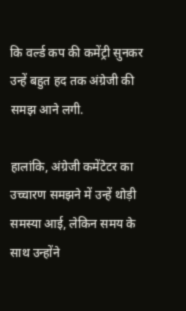कि वर्ल्ड कप की कमेंट्री सुनकर उन्हें बहुत हद तक अंग्रेजी की समझ आने लगी.

हालांकि, अंग्रेजी कमेंटेटर का उच्चारण समझने में उन्हें थोड़ी समस्या आई, लेकिन समय के साथ उन्होंने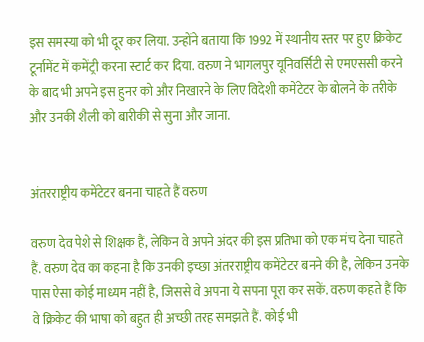इस समस्या को भी दूर कर लिया. उन्होंने बताया कि 1992 में स्थानीय स्तर पर हुए क्रिकेट टूर्नामेंट में कमेंट्री करना स्टार्ट कर दिया. वरुण ने भागलपुर यूनिवर्सिटी से एमएससी करने के बाद भी अपने इस हुनर को और निखारने के लिए विदेशी कमेंटेटर के बोलने के तरीके और उनकी शैली को बारीकी से सुना और जाना.


अंतरराष्ट्रीय कमेंटेटर बनना चाहते हैं वरुण

वरुण देव पेशे से शिक्षक हैं, लेकिन वे अपने अंदर की इस प्रतिभा को एक मंच देना चाहते हैं. वरुण देव का कहना है कि उनकी इच्छा अंतरराष्ट्रीय कमेंटेटर बनने की है, लेकिन उनके पास ऐसा कोई माध्यम नहीं है, जिससे वे अपना ये सपना पूरा कर सकें. वरुण कहते हैं कि वे क्रिकेट की भाषा को बहुत ही अच्छी तरह समझते हैं. कोई भी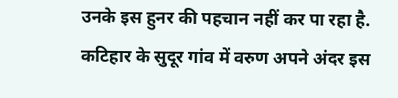उनके इस हुनर की पहचान नहीं कर पा रहा है. कटिहार के सुदूर गांव में वरुण अपने अंदर इस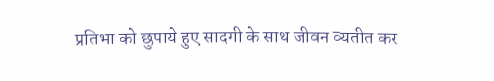प्रतिभा को छुपाये हुए सादगी के साथ जीवन व्यतीत कर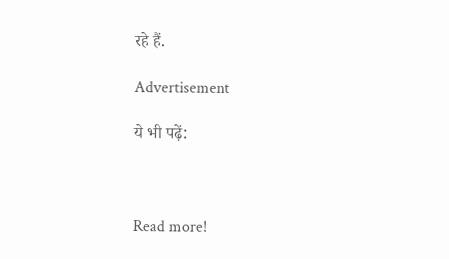रहे हैं.

Advertisement

ये भी पढ़ें:



Read more!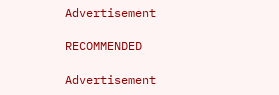Advertisement

RECOMMENDED

Advertisement